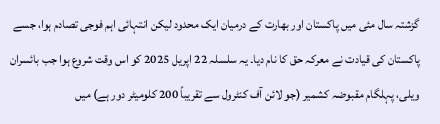گزشتہ سال مئی میں پاکستان اور بھارت کے درمیان ایک محدود لیکن انتہائی اہم فوجی تصادم ہوا، جسے پاکستان کی قیادت نے معرکہ حق کا نام دیا۔ یہ سلسلہ 22 اپریل 2025 کو اس وقت شروع ہوا جب بائسران ویلی، پہلگام مقبوضہ کشمیر (جو لائن آف کنٹرول سے تقریباً 200 کلومیٹر دور ہے) میں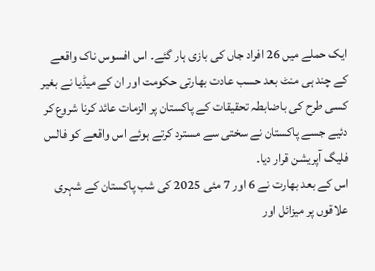ایک حملے میں 26 افراد جاں کی بازی ہار گئے۔ اس افسوس ناک واقعے کے چند ہی منٹ بعد حسب عادت بھارتی حکومت اور ان کے میڈیا نے بغیر کسی طرح کی باضابطہ تحقیقات کے پاکستان پر الزمات عائد کرنا شروع کر دئیے جسے پاکستان نے سختی سے مسترد کرتے ہوئے اس واقعے کو فالس فلیگ آپریشن قرار دیا۔
اس کے بعد بھارت نے 6 اور 7 مئی 2025 کی شب پاکستان کے شہری علاقوں پر میزائل اور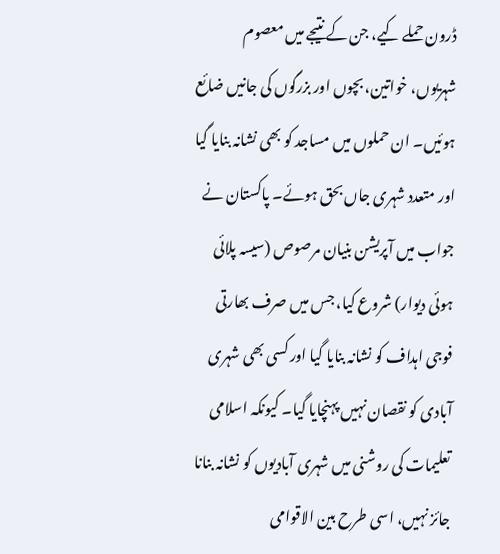ڈرون حملے کیے، جن کے نتیجے میں معصوم شہریوں، خواتین، بچوں اور بزرگوں کی جانیں ضائع ہوئیں۔ ان حملوں میں مساجد کو بھی نشانہ بنایا گیا اور متعدد شہری جاں بحق ہوئے۔ پاکستان نے جواب میں آپریشن بنیان مرصوص (سیسہ پلائی ہوئی دیوار) شروع کیا، جس میں صرف بھارتی فوجی اہداف کو نشانہ بنایا گیا اور کسی بھی شہری آبادی کو نقصان نہیں پہنچایا گیا۔ کیونکہ اسلامی تعلیمات کی روشنی میں شہری آبادیوں کو نشانہ بنانا جائز نہیں، اسی طرح بین الاقوامی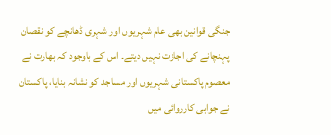جنگی قوانین بھی عام شہریوں اور شہری ڈھانچے کو نقصان پہنچانے کی اجازت نہیں دیتے۔ اس کے باوجود کہ بھارت نے معصوم پاکستانی شہریوں اور مساجد کو نشانہ بنایا، پاکستان نے جوابی کارروائی میں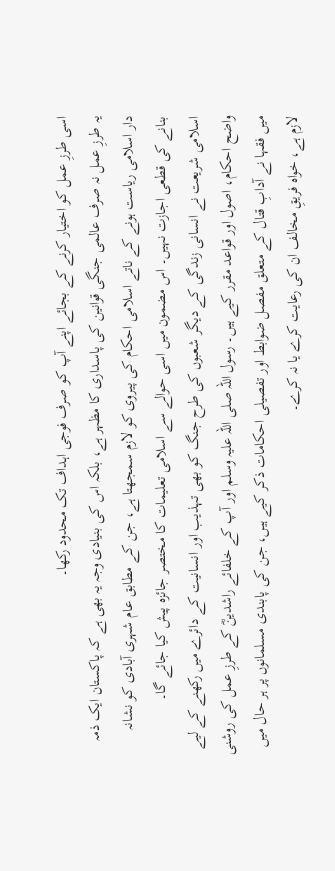اسی طرزِ عمل کو اختیار کرنے کے بجائے اپنے آپ کو صرف فوجی اہداف تک محدود رکھا۔
یہ طرزِ عمل نہ صرف عالمی جنگی قوانین کی پاسداری کا مظہر ہے، بلکہ اس کی بنیادی وجہ یہ بھی ہے کہ پاکستان ایک ذمہ دار اسلامی ریاست ہونے کے ناتے اسلامی احکام کی پیروی کو لازم سمجھتا ہے، جن کے مطابق عام شہری آبادی کو نشانہ بنانے کی قطعی اجازت نہیں۔ اس مضمون میں اسی حوالے سے اسلامی تعلیمات کا مختصر جائزہ پیش کیا جائے گا۔
اسلامی شریعت نے انسانی زندگی کے دیگر شعبوں کی طرح جنگ کو بھی تہذیب اور انسانیت کے دائرے میں رکھنے کے لیے واضح احکام، اصول اور قواعد مقرر کیے ہیں۔ رسول اللہ صلی اللہ علیہ وسلم اور آپ کے خلفائے راشدینؓ کے طرزِ عمل کی روشنی میں فقہا نے آدابِ قتال کے متعلق مفصل ضوابط اور تفصیلی احکامات ذکر کیے ہیں، جن کی پابندی مسلمانوں پر ہر حال میں لازم ہے، خواہ فریقِ مخالف ان کی رعایت کرے یا نہ کرے۔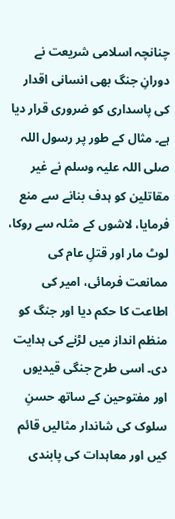چنانچہ اسلامی شریعت نے دورانِ جنگ بھی انسانی اقدار کی پاسداری کو ضروری قرار دیا ہے۔ مثال کے طور پر رسول اللہ صلی اللہ علیہ وسلم نے غیر مقاتلین کو ہدف بنانے سے منع فرمایا، لاشوں کے مثلہ سے روکا، لوٹ مار اور قتلِ عام کی ممانعت فرمائی، امیر کی اطاعت کا حکم دیا اور جنگ کو منظم انداز میں لڑنے کی ہدایت دی۔ اسی طرح جنگی قیدیوں اور مفتوحین کے ساتھ حسنِ سلوک کی شاندار مثالیں قائم کیں اور معاہدات کی پابندی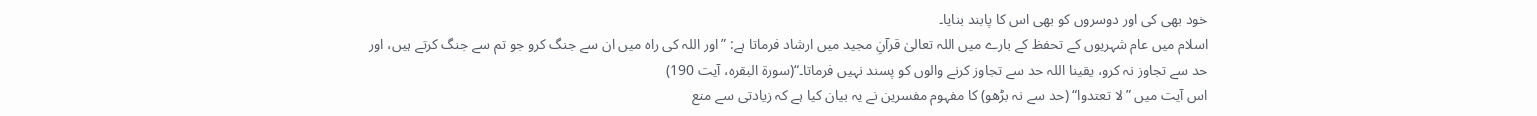خود بھی کی اور دوسروں کو بھی اس کا پابند بنایا۔
اسلام میں عام شہریوں کے تحفظ کے بارے میں اللہ تعالیٰ قرآنِ مجید میں ارشاد فرماتا ہے: ”اور اللہ کی راہ میں ان سے جنگ کرو جو تم سے جنگ کرتے ہیں، اور حد سے تجاوز نہ کرو، یقینا اللہ حد سے تجاوز کرنے والوں کو پسند نہیں فرماتا۔“(سورة البقرہ، آیت 190)
اس آیت میں ”لا تعتدوا“ (حد سے نہ بڑھو) کا مفہوم مفسرین نے یہ بیان کیا ہے کہ زیادتی سے منع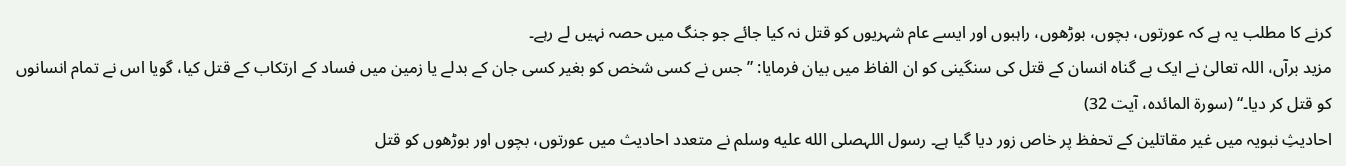کرنے کا مطلب یہ ہے کہ عورتوں، بچوں، بوڑھوں، راہبوں اور ایسے عام شہریوں کو قتل نہ کیا جائے جو جنگ میں حصہ نہیں لے رہے۔
مزید برآں، اللہ تعالیٰ نے ایک بے گناہ انسان کے قتل کی سنگینی کو ان الفاظ میں بیان فرمایا: ”جس نے کسی شخص کو بغیر کسی جان کے بدلے یا زمین میں فساد کے ارتکاب کے قتل کیا، گویا اس نے تمام انسانوں کو قتل کر دیا۔“ (سورة المائدہ، آیت 32)
احادیثِ نبویہ میں غیر مقاتلین کے تحفظ پر خاص زور دیا گیا ہے۔ رسول اللہصلى الله عليه وسلم نے متعدد احادیث میں عورتوں، بچوں اور بوڑھوں کو قتل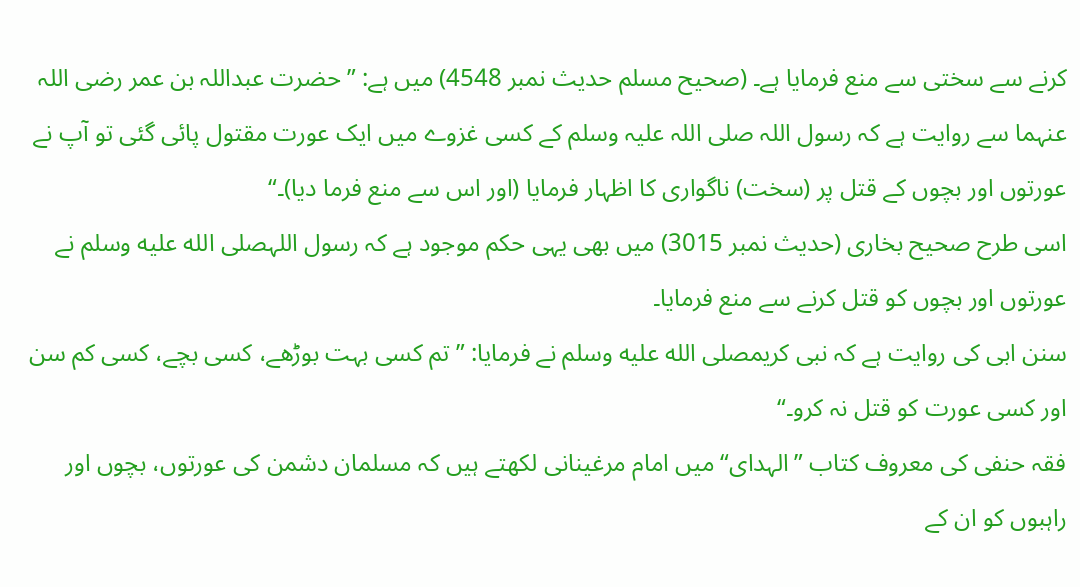کرنے سے سختی سے منع فرمایا ہے۔ (صحیح مسلم حدیث نمبر 4548) میں ہے: ”حضرت عبداللہ بن عمر رضی اللہ عنہما سے روایت ہے کہ رسول اللہ صلی اللہ علیہ وسلم کے کسی غزوے میں ایک عورت مقتول پائی گئی تو آپ نے عورتوں اور بچوں کے قتل پر (سخت) ناگواری کا اظہار فرمایا (اور اس سے منع فرما دیا)۔“
اسی طرح صحیح بخاری (حدیث نمبر 3015) میں بھی یہی حکم موجود ہے کہ رسول اللہصلى الله عليه وسلم نے عورتوں اور بچوں کو قتل کرنے سے منع فرمایا۔
سنن ابی کی روایت ہے کہ نبی کریمصلى الله عليه وسلم نے فرمایا: ”تم کسی بہت بوڑھے، کسی بچے، کسی کم سن اور کسی عورت کو قتل نہ کرو۔“
فقہ حنفی کی معروف کتاب ”الہدای“ میں امام مرغینانی لکھتے ہیں کہ مسلمان دشمن کی عورتوں، بچوں اور راہبوں کو ان کے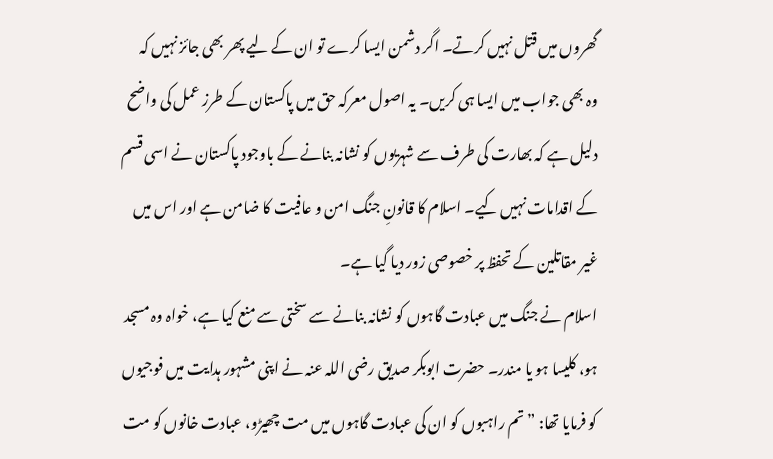گھروں میں قتل نہیں کرتے۔ اگر دشمن ایسا کرے تو ان کے لیے پھر بھی جائز نہیں کہ وہ بھی جواب میں ایسا ہی کریں۔ یہ اصول معرکہ حق میں پاکستان کے طرز عمل کی واضح دلیل ہے کہ بھارت کی طرف سے شہریوں کو نشانہ بنانے کے باوجود پاکستان نے اسی قسم کے اقدامات نہیں کیے۔ اسلام کا قانونِ جنگ امن و عافیت کا ضامن ہے اور اس میں غیر مقاتلین کے تحفظ پر خصوصی زور دیا گیا ہے۔
اسلام نے جنگ میں عبادت گاہوں کو نشانہ بنانے سے سختی سے منع کیا ہے، خواہ وہ مسجد ہو، کلیسا ہو یا مندر۔ حضرت ابوبکر صدیق رضی اللہ عنہ نے اپنی مشہور ہدایت میں فوجیوں کو فرمایا تھا: ”تم راہبوں کو ان کی عبادت گاہوں میں مت چھیڑو، عبادت خانوں کو مت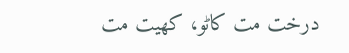درخت مت کاٹو، کھیت مت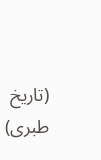(تاریخ طبری)